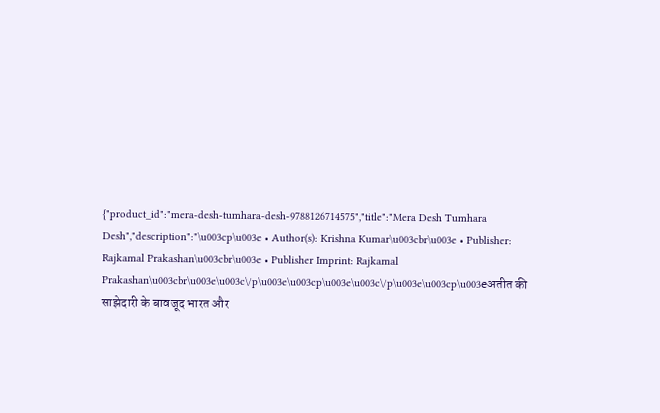{"product_id":"mera-desh-tumhara-desh-9788126714575","title":"Mera Desh Tumhara Desh","description":"\u003cp\u003e • Author(s): Krishna Kumar\u003cbr\u003e • Publisher: Rajkamal Prakashan\u003cbr\u003e • Publisher Imprint: Rajkamal Prakashan\u003cbr\u003e\u003c\/p\u003e\u003cp\u003e\u003c\/p\u003e\u003cp\u003eअतीत की साझेदारी के बावजूद भारत और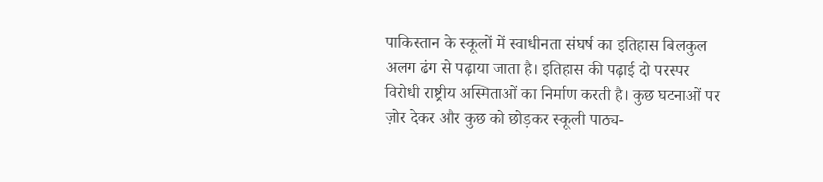पाकिस्तान के स्कूलों में स्वाधीनता संघर्ष का इतिहास बिलकुल अलग ढंग से पढ़ाया जाता है। इतिहास की पढ़ाई दो परस्पर विरोधी राष्ट्रीय अस्मिताओं का निर्माण करती है। कुछ घटनाओं पर ज़ोर देकर और कुछ को छोड़कर स्कूली पाठ्य-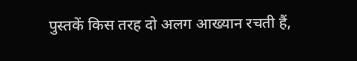पुस्तकें किस तरह दो अलग आख्यान रचती हैं,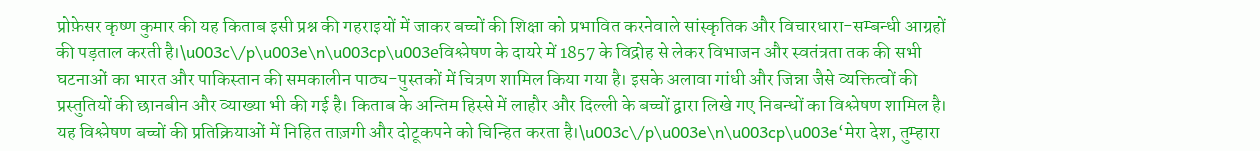प्रोफ़ेसर कृष्ण कुमार की यह किताब इसी प्रश्न की गहराइयों में जाकर बच्चों की शिक्षा को प्रभावित करनेवाले सांस्कृतिक और विचारधारा-सम्बन्धी आग्रहों की पड़ताल करती है।\u003c\/p\u003e\n\u003cp\u003eविश्लेषण के दायरे में 1857 के विद्रोह से लेकर विभाजन और स्वतंत्रता तक की सभी घटनाओं का भारत और पाकिस्तान की समकालीन पाठ्य-पुस्तकों में चित्रण शामिल किया गया है। इसके अलावा गांधी और जिन्ना जैसे व्यक्तित्वों की प्रस्तुतियों की छानबीन और व्याख्या भी की गई है। किताब के अन्तिम हिस्से में लाहौर और दिल्ली के बच्चों द्वारा लिखे गए निबन्धों का विश्लेषण शामिल है। यह विश्लेषण बच्चों की प्रतिक्रियाओं में निहित ताज़गी और दोटूकपने को चिन्हित करता है।\u003c\/p\u003e\n\u003cp\u003e‘मेरा देश, तुम्हारा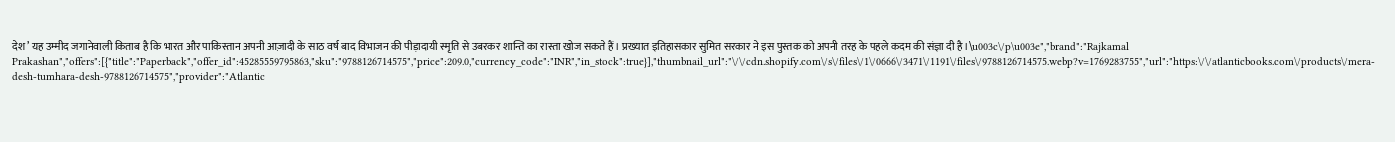देश’ यह उम्मीद जगानेवाली किताब है कि भारत और पाकिस्तान अपनी आज़ादी के साठ वर्ष बाद विभाजन की पीड़ादायी स्मृति से उबरकर शान्ति का रास्ता खोज सकते हैं। प्रख्यात इतिहासकार सुमित सरकार ने इस पुस्तक को अपनी तरह के पहले कदम की संज्ञा दी है।\u003c\/p\u003e","brand":"Rajkamal Prakashan","offers":[{"title":"Paperback","offer_id":45285559795863,"sku":"9788126714575","price":209.0,"currency_code":"INR","in_stock":true}],"thumbnail_url":"\/\/cdn.shopify.com\/s\/files\/1\/0666\/3471\/1191\/files\/9788126714575.webp?v=1769283755","url":"https:\/\/atlanticbooks.com\/products\/mera-desh-tumhara-desh-9788126714575","provider":"Atlantic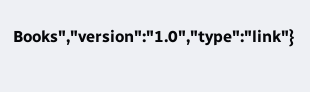Books","version":"1.0","type":"link"}